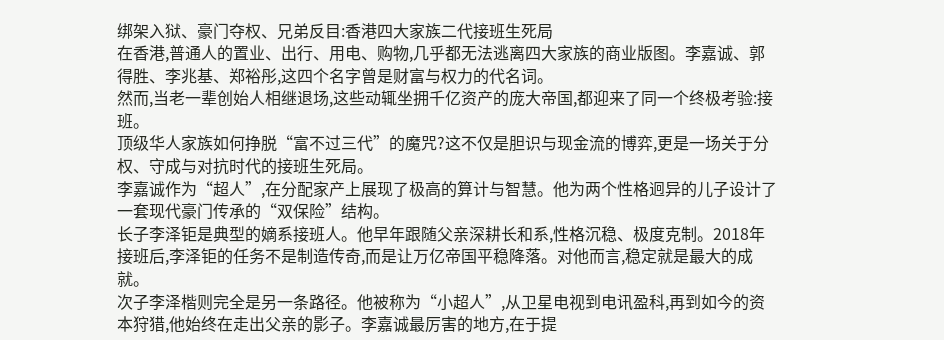绑架入狱、豪门夺权、兄弟反目:香港四大家族二代接班生死局
在香港,普通人的置业、出行、用电、购物,几乎都无法逃离四大家族的商业版图。李嘉诚、郭得胜、李兆基、郑裕彤,这四个名字曾是财富与权力的代名词。
然而,当老一辈创始人相继退场,这些动辄坐拥千亿资产的庞大帝国,都迎来了同一个终极考验:接班。
顶级华人家族如何挣脱“富不过三代”的魔咒?这不仅是胆识与现金流的博弈,更是一场关于分权、守成与对抗时代的接班生死局。
李嘉诚作为“超人”,在分配家产上展现了极高的算计与智慧。他为两个性格迥异的儿子设计了一套现代豪门传承的“双保险”结构。
长子李泽钜是典型的嫡系接班人。他早年跟随父亲深耕长和系,性格沉稳、极度克制。2018年接班后,李泽钜的任务不是制造传奇,而是让万亿帝国平稳降落。对他而言,稳定就是最大的成就。
次子李泽楷则完全是另一条路径。他被称为“小超人”,从卫星电视到电讯盈科,再到如今的资本狩猎,他始终在走出父亲的影子。李嘉诚最厉害的地方,在于提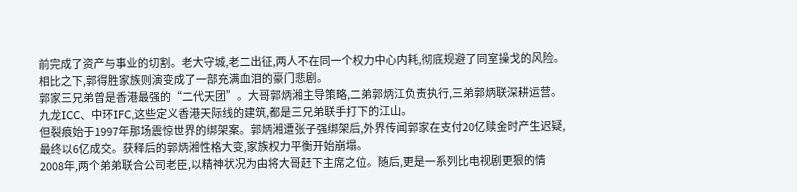前完成了资产与事业的切割。老大守城,老二出征,两人不在同一个权力中心内耗,彻底规避了同室操戈的风险。
相比之下,郭得胜家族则演变成了一部充满血泪的豪门悲剧。
郭家三兄弟曾是香港最强的“二代天团”。大哥郭炳湘主导策略,二弟郭炳江负责执行,三弟郭炳联深耕运营。九龙ICC、中环IFC,这些定义香港天际线的建筑,都是三兄弟联手打下的江山。
但裂痕始于1997年那场震惊世界的绑架案。郭炳湘遭张子强绑架后,外界传闻郭家在支付20亿赎金时产生迟疑,最终以6亿成交。获释后的郭炳湘性格大变,家族权力平衡开始崩塌。
2008年,两个弟弟联合公司老臣,以精神状况为由将大哥赶下主席之位。随后,更是一系列比电视剧更狠的情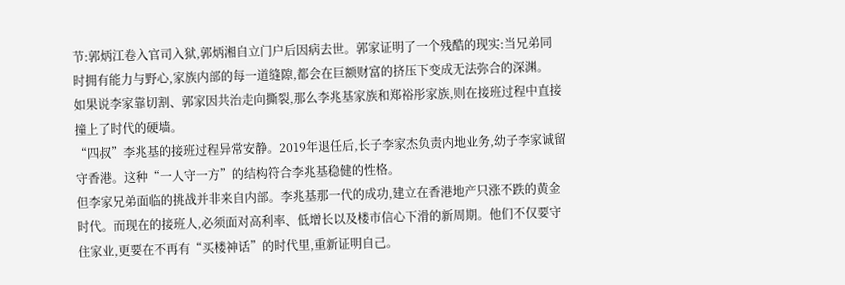节:郭炳江卷入官司入狱,郭炳湘自立门户后因病去世。郭家证明了一个残酷的现实:当兄弟同时拥有能力与野心,家族内部的每一道缝隙,都会在巨额财富的挤压下变成无法弥合的深渊。
如果说李家靠切割、郭家因共治走向撕裂,那么李兆基家族和郑裕彤家族,则在接班过程中直接撞上了时代的硬墙。
“四叔”李兆基的接班过程异常安静。2019年退任后,长子李家杰负责内地业务,幼子李家诚留守香港。这种“一人守一方”的结构符合李兆基稳健的性格。
但李家兄弟面临的挑战并非来自内部。李兆基那一代的成功,建立在香港地产只涨不跌的黄金时代。而现在的接班人,必须面对高利率、低增长以及楼市信心下滑的新周期。他们不仅要守住家业,更要在不再有“买楼神话”的时代里,重新证明自己。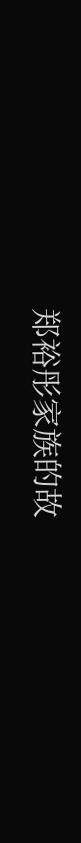郑裕彤家族的故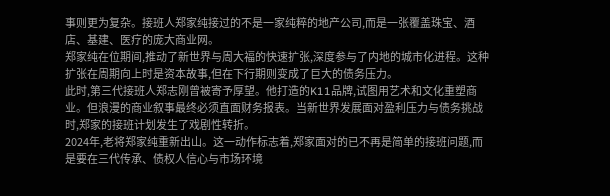事则更为复杂。接班人郑家纯接过的不是一家纯粹的地产公司,而是一张覆盖珠宝、酒店、基建、医疗的庞大商业网。
郑家纯在位期间,推动了新世界与周大福的快速扩张,深度参与了内地的城市化进程。这种扩张在周期向上时是资本故事,但在下行期则变成了巨大的债务压力。
此时,第三代接班人郑志刚曾被寄予厚望。他打造的K11品牌,试图用艺术和文化重塑商业。但浪漫的商业叙事最终必须直面财务报表。当新世界发展面对盈利压力与债务挑战时,郑家的接班计划发生了戏剧性转折。
2024年,老将郑家纯重新出山。这一动作标志着,郑家面对的已不再是简单的接班问题,而是要在三代传承、债权人信心与市场环境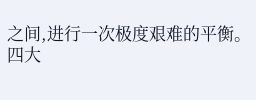之间,进行一次极度艰难的平衡。
四大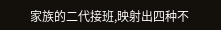家族的二代接班,映射出四种不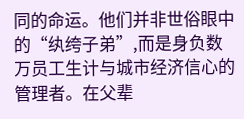同的命运。他们并非世俗眼中的“纨绔子弟”,而是身负数万员工生计与城市经济信心的管理者。在父辈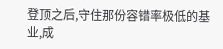登顶之后,守住那份容错率极低的基业,成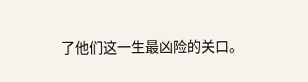了他们这一生最凶险的关口。